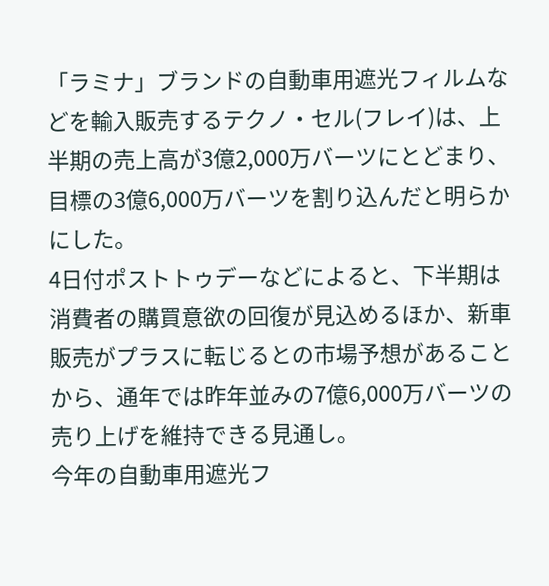「ラミナ」ブランドの自動車用遮光フィルムなどを輸入販売するテクノ・セル(フレイ)は、上半期の売上高が3億2,000万バーツにとどまり、目標の3億6,000万バーツを割り込んだと明らかにした。
4日付ポストトゥデーなどによると、下半期は消費者の購買意欲の回復が見込めるほか、新車販売がプラスに転じるとの市場予想があることから、通年では昨年並みの7億6,000万バーツの売り上げを維持できる見通し。
今年の自動車用遮光フ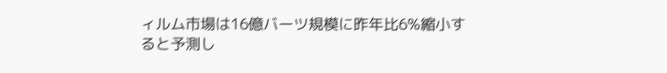ィルム市場は16億バーツ規模に昨年比6%縮小すると予測し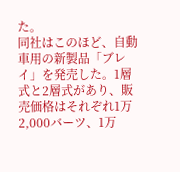た。
同社はこのほど、自動車用の新製品「ブレイ」を発売した。1層式と2層式があり、販売価格はそれぞれ1万2,000バーツ、1万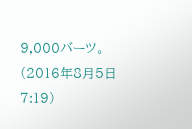9,000バーツ。
(2016年8月5日 7:19)